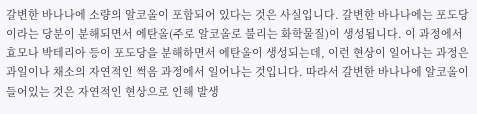갈변한 바나나에 소량의 알코올이 포함되어 있다는 것은 사실입니다. 갈변한 바나나에는 포도당이라는 당분이 분해되면서 에탄올(주로 알코올로 불리는 화학물질)이 생성됩니다. 이 과정에서 효모나 박테리아 등이 포도당을 분해하면서 에탄올이 생성되는데, 이런 현상이 일어나는 과정은 과일이나 채소의 자연적인 썩음 과정에서 일어나는 것입니다. 따라서 갈변한 바나나에 알코올이 들어있는 것은 자연적인 현상으로 인해 발생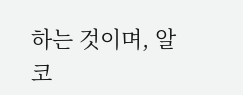하는 것이며, 알코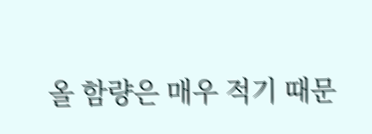올 함량은 매우 적기 때문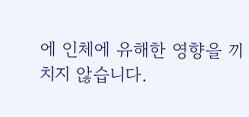에 인체에 유해한 영향을 끼치지 않습니다.